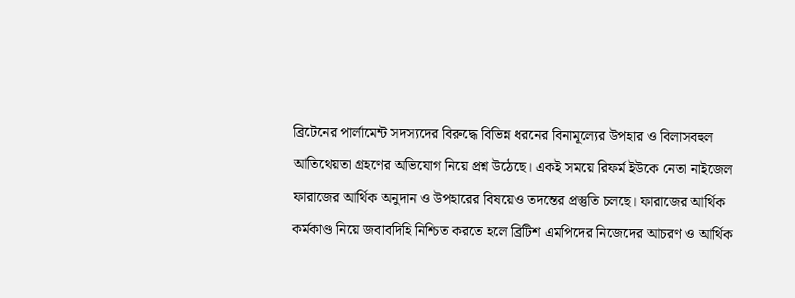ব্রিটেনের পার্লামেন্ট সদস্যদের বিরুদ্ধে বিভিন্ন ধরনের বিনামূল্যের উপহার ও বিলাসবহুল আতিথেয়তা গ্রহণের অভিযোগ নিয়ে প্রশ্ন উঠেছে। একই সময়ে রিফর্ম ইউকে নেতা নাইজেল ফারাজের আর্থিক অনুদান ও উপহারের বিষয়েও তদন্তের প্রস্তুতি চলছে। ফারাজের আর্থিক কর্মকাণ্ড নিয়ে জবাবদিহি নিশ্চিত করতে হলে ব্রিটিশ এমপিদের নিজেদের আচরণ ও আর্থিক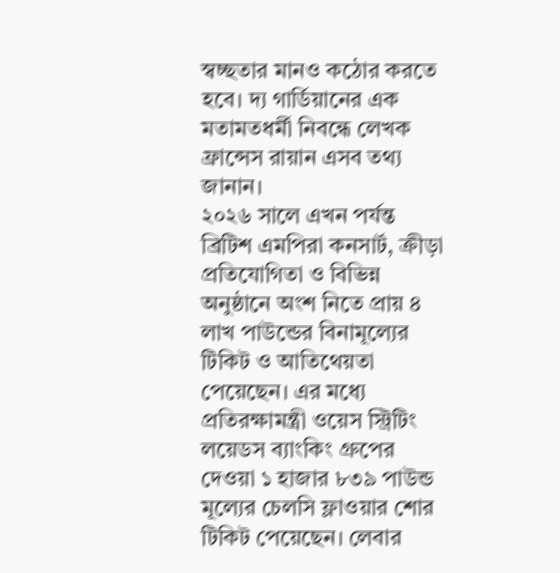স্বচ্ছতার মানও কঠোর করতে হবে। দ্য গার্ডিয়ানের এক মতামতধর্মী নিবন্ধে লেখক ফ্রান্সেস রায়ান এসব তথ্য জানান।
২০২৬ সালে এখন পর্যন্ত ব্রিটিশ এমপিরা কনসার্ট, ক্রীড়া প্রতিযোগিতা ও বিভিন্ন অনুষ্ঠানে অংশ নিতে প্রায় ৪ লাখ পাউন্ডের বিনামূল্যের টিকিট ও আতিথেয়তা পেয়েছেন। এর মধ্যে প্রতিরক্ষামন্ত্রী ওয়েস স্ট্রিটিং লয়েডস ব্যাংকিং গ্রুপের দেওয়া ১ হাজার ৮৩৯ পাউন্ড মূল্যের চেলসি ফ্লাওয়ার শোর টিকিট পেয়েছেন। লেবার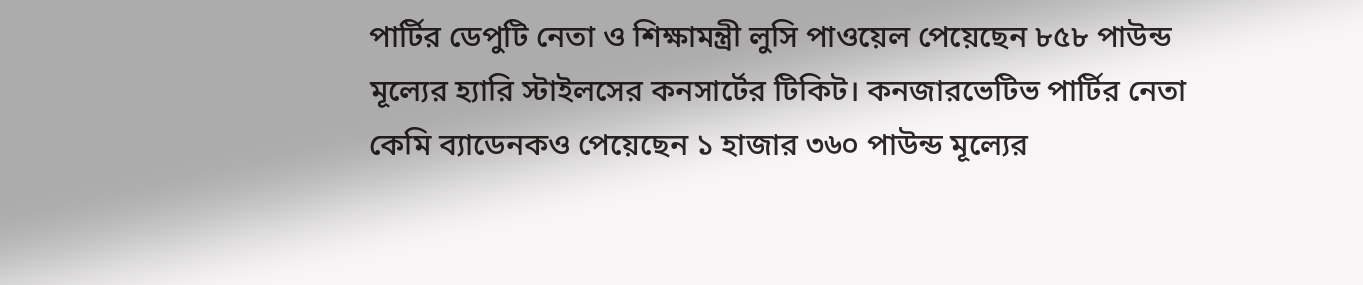পার্টির ডেপুটি নেতা ও শিক্ষামন্ত্রী লুসি পাওয়েল পেয়েছেন ৮৫৮ পাউন্ড মূল্যের হ্যারি স্টাইলসের কনসার্টের টিকিট। কনজারভেটিভ পার্টির নেতা কেমি ব্যাডেনকও পেয়েছেন ১ হাজার ৩৬০ পাউন্ড মূল্যের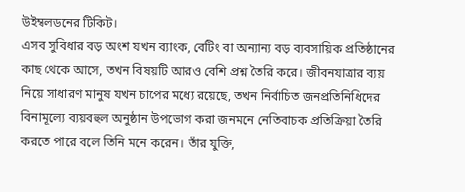উইম্বলডনের টিকিট।
এসব সুবিধার বড় অংশ যখন ব্যাংক, বেটিং বা অন্যান্য বড় ব্যবসায়িক প্রতিষ্ঠানের কাছ থেকে আসে, তখন বিষয়টি আরও বেশি প্রশ্ন তৈরি করে। জীবনযাত্রার ব্যয় নিয়ে সাধারণ মানুষ যখন চাপের মধ্যে রয়েছে, তখন নির্বাচিত জনপ্রতিনিধিদের বিনামূল্যে ব্যয়বহুল অনুষ্ঠান উপভোগ করা জনমনে নেতিবাচক প্রতিক্রিয়া তৈরি করতে পারে বলে তিনি মনে করেন। তাঁর যুক্তি,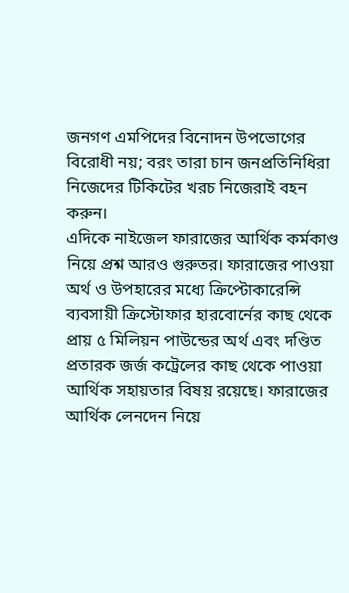জনগণ এমপিদের বিনোদন উপভোগের বিরোধী নয়; বরং তারা চান জনপ্রতিনিধিরা নিজেদের টিকিটের খরচ নিজেরাই বহন করুন।
এদিকে নাইজেল ফারাজের আর্থিক কর্মকাণ্ড নিয়ে প্রশ্ন আরও গুরুতর। ফারাজের পাওয়া অর্থ ও উপহারের মধ্যে ক্রিপ্টোকারেন্সি ব্যবসায়ী ক্রিস্টোফার হারবোর্নের কাছ থেকে প্রায় ৫ মিলিয়ন পাউন্ডের অর্থ এবং দণ্ডিত প্রতারক জর্জ কট্রেলের কাছ থেকে পাওয়া আর্থিক সহায়তার বিষয় রয়েছে। ফারাজের আর্থিক লেনদেন নিয়ে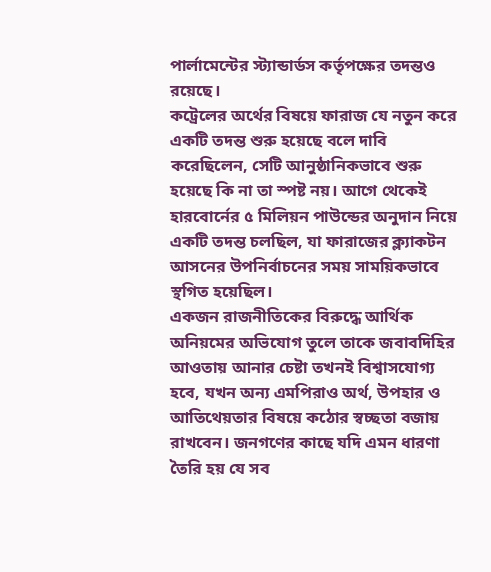পার্লামেন্টের স্ট্যান্ডার্ডস কর্তৃপক্ষের তদন্তও রয়েছে।
কট্রেলের অর্থের বিষয়ে ফারাজ যে নতুন করে একটি তদন্ত শুরু হয়েছে বলে দাবি করেছিলেন, সেটি আনুষ্ঠানিকভাবে শুরু হয়েছে কি না তা স্পষ্ট নয়। আগে থেকেই হারবোর্নের ৫ মিলিয়ন পাউন্ডের অনুদান নিয়ে একটি তদন্ত চলছিল, যা ফারাজের ক্ল্যাকটন আসনের উপনির্বাচনের সময় সাময়িকভাবে স্থগিত হয়েছিল।
একজন রাজনীতিকের বিরুদ্ধে আর্থিক অনিয়মের অভিযোগ তুলে তাকে জবাবদিহির আওতায় আনার চেষ্টা তখনই বিশ্বাসযোগ্য হবে, যখন অন্য এমপিরাও অর্থ, উপহার ও আতিথেয়তার বিষয়ে কঠোর স্বচ্ছতা বজায় রাখবেন। জনগণের কাছে যদি এমন ধারণা তৈরি হয় যে সব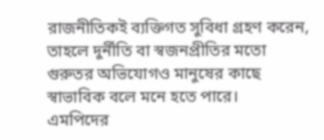রাজনীতিকই ব্যক্তিগত সুবিধা গ্রহণ করেন, তাহলে দুর্নীতি বা স্বজনপ্রীতির মতো গুরুতর অভিযোগও মানুষের কাছে স্বাভাবিক বলে মনে হতে পারে।
এমপিদের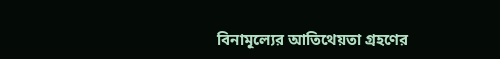বিনামূল্যের আতিথেয়তা গ্রহণের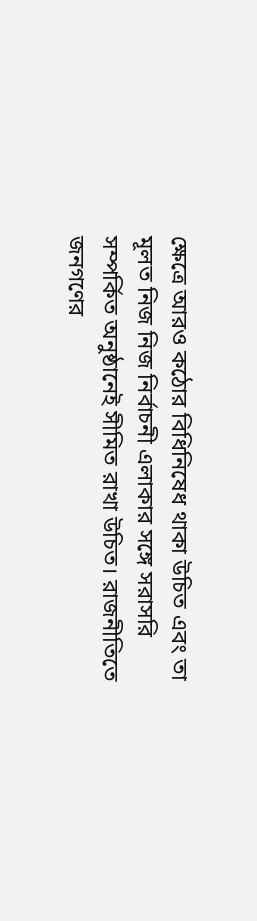ক্ষেত্রে আরও কঠোর বিধিনিষেধ থাকা উচিত এবং তা মূলত নিজ নিজ নির্বাচনী এলাকার সঙ্গে সরাসরি সম্পর্কিত অনুষ্ঠানেই সীমিত রাখা উচিত। রাজনীতিতে জনগণের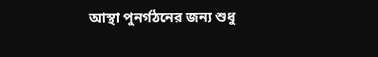আস্থা পুনর্গঠনের জন্য শুধু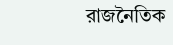রাজনৈতিক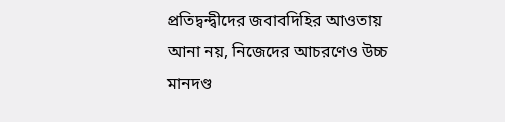প্রতিদ্বন্দ্বীদের জবাবদিহির আওতায় আনা নয়, নিজেদের আচরণেও উচ্চ মানদণ্ড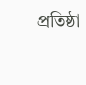প্রতিষ্ঠা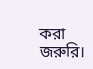করা জরুরি।